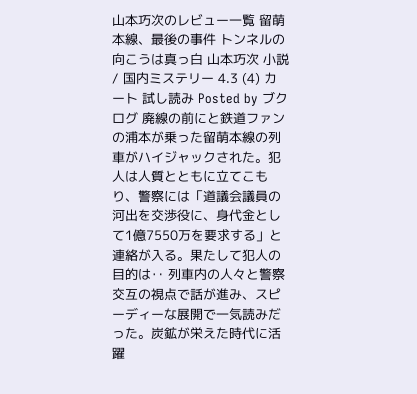山本巧次のレビュー一覧 留萌本線、最後の事件 トンネルの向こうは真っ白 山本巧次 小説 / 国内ミステリー 4.3 (4) カート 試し読み Posted by ブクログ 廃線の前にと鉄道ファンの浦本が乗った留萌本線の列車がハイジャックされた。犯人は人質とともに立てこもり、警察には「道議会議員の河出を交渉役に、身代金として1億7550万を要求する」と連絡が入る。果たして犯人の目的は‥ 列車内の人々と警察交互の視点で話が進み、スピーディーな展開で一気読みだった。炭鉱が栄えた時代に活躍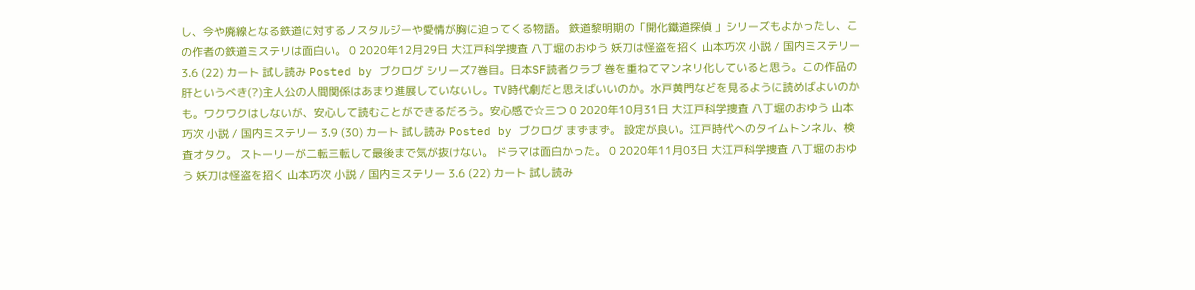し、今や廃線となる鉄道に対するノスタルジーや愛情が胸に迫ってくる物語。 鉄道黎明期の「開化鐵道探偵 」シリーズもよかったし、この作者の鉄道ミステリは面白い。 0 2020年12月29日 大江戸科学捜査 八丁堀のおゆう 妖刀は怪盗を招く 山本巧次 小説 / 国内ミステリー 3.6 (22) カート 試し読み Posted by ブクログ シリーズ7巻目。日本SF読者クラブ 巻を重ねてマンネリ化していると思う。この作品の肝というべき(?)主人公の人間関係はあまり進展していないし。TV時代劇だと思えばいいのか。水戸黄門などを見るように読めばよいのかも。ワクワクはしないが、安心して読むことができるだろう。安心感で☆三つ 0 2020年10月31日 大江戸科学捜査 八丁堀のおゆう 山本巧次 小説 / 国内ミステリー 3.9 (30) カート 試し読み Posted by ブクログ まずまず。 設定が良い。江戸時代へのタイムトンネル、検査オタク。 ストーリーが二転三転して最後まで気が抜けない。 ドラマは面白かった。 0 2020年11月03日 大江戸科学捜査 八丁堀のおゆう 妖刀は怪盗を招く 山本巧次 小説 / 国内ミステリー 3.6 (22) カート 試し読み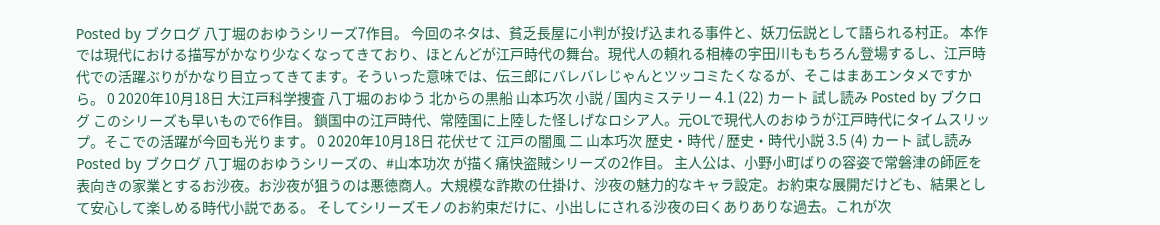Posted by ブクログ 八丁堀のおゆうシリーズ7作目。 今回のネタは、貧乏長屋に小判が投げ込まれる事件と、妖刀伝説として語られる村正。 本作では現代における描写がかなり少なくなってきており、ほとんどが江戸時代の舞台。現代人の頼れる相棒の宇田川ももちろん登場するし、江戸時代での活躍ぶりがかなり目立ってきてます。そういった意味では、伝三郎にバレバレじゃんとツッコミたくなるが、そこはまあエンタメですから。 0 2020年10月18日 大江戸科学捜査 八丁堀のおゆう 北からの黒船 山本巧次 小説 / 国内ミステリー 4.1 (22) カート 試し読み Posted by ブクログ このシリーズも早いもので6作目。 鎖国中の江戸時代、常陸国に上陸した怪しげなロシア人。元OLで現代人のおゆうが江戸時代にタイムスリップ。そこでの活躍が今回も光ります。 0 2020年10月18日 花伏せて 江戸の闇風 二 山本巧次 歴史・時代 / 歴史・時代小説 3.5 (4) カート 試し読み Posted by ブクログ 八丁堀のおゆうシリーズの、#山本功次 が描く痛快盗賊シリーズの2作目。 主人公は、小野小町ばりの容姿で常磐津の師匠を表向きの家業とするお沙夜。お沙夜が狙うのは悪徳商人。大規模な詐欺の仕掛け、沙夜の魅力的なキャラ設定。お約束な展開だけども、結果として安心して楽しめる時代小説である。 そしてシリーズモノのお約束だけに、小出しにされる沙夜の曰くありありな過去。これが次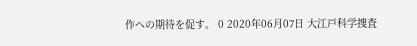作への期待を促す。 0 2020年06月07日 大江戸科学捜査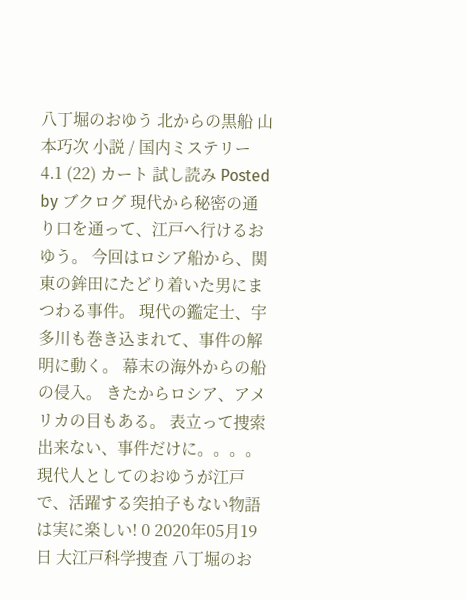八丁堀のおゆう 北からの黒船 山本巧次 小説 / 国内ミステリー 4.1 (22) カート 試し読み Posted by ブクログ 現代から秘密の通り口を通って、江戸へ行けるおゆう。 今回はロシア船から、関東の鉾田にたどり着いた男にまつわる事件。 現代の鑑定士、宇多川も巻き込まれて、事件の解明に動く。 幕末の海外からの船の侵入。 きたからロシア、アメリカの目もある。 表立って捜索出来ない、事件だけに。。。。 現代人としてのおゆうが江戸で、活躍する突拍子もない物語は実に楽しい! 0 2020年05月19日 大江戸科学捜査 八丁堀のお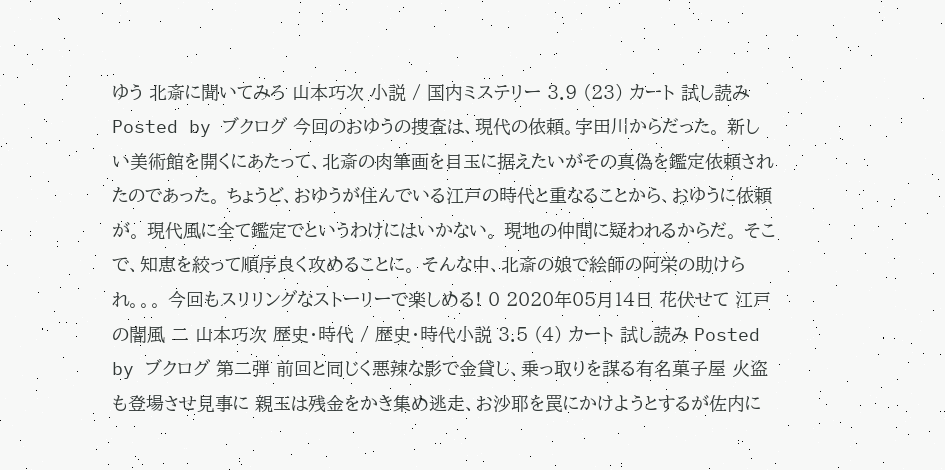ゆう 北斎に聞いてみろ 山本巧次 小説 / 国内ミステリー 3.9 (23) カート 試し読み Posted by ブクログ 今回のおゆうの捜査は、現代の依頼。宇田川からだった。 新しい美術館を開くにあたって、北斎の肉筆画を目玉に据えたいがその真偽を鑑定依頼されたのであった。 ちょうど、おゆうが住んでいる江戸の時代と重なることから、おゆうに依頼が。 現代風に全て鑑定でというわけにはいかない。 現地の仲間に疑われるからだ。 そこで、知恵を絞って順序良く攻めることに。 そんな中、北斎の娘で絵師の阿栄の助けられ。。。 今回もスリリングなストーリーで楽しめる! 0 2020年05月14日 花伏せて 江戸の闇風 二 山本巧次 歴史・時代 / 歴史・時代小説 3.5 (4) カート 試し読み Posted by ブクログ 第二弾 前回と同じく悪辣な影で金貸し、乗っ取りを謀る有名菓子屋 火盗も登場させ見事に 親玉は残金をかき集め逃走、お沙耶を罠にかけようとするが佐内に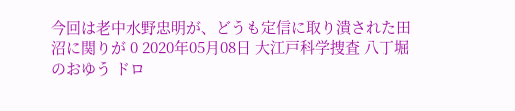今回は老中水野忠明が、どうも定信に取り潰された田沼に関りが 0 2020年05月08日 大江戸科学捜査 八丁堀のおゆう ドロ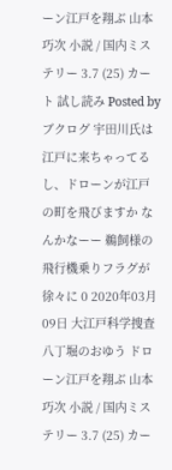ーン江戸を翔ぶ 山本巧次 小説 / 国内ミステリー 3.7 (25) カート 試し読み Posted by ブクログ 宇田川氏は江戸に来ちゃってるし、ドローンが江戸の町を飛びますか なんかなーー 鵜飼様の飛行機乗りフラグが徐々に 0 2020年03月09日 大江戸科学捜査 八丁堀のおゆう ドローン江戸を翔ぶ 山本巧次 小説 / 国内ミステリー 3.7 (25) カー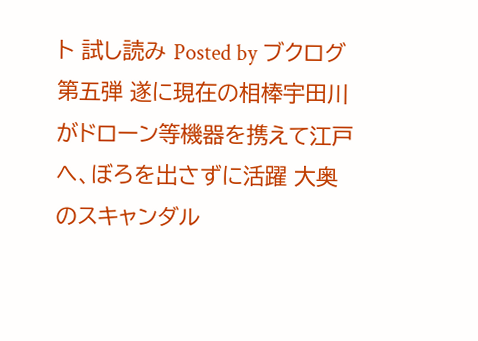ト 試し読み Posted by ブクログ 第五弾 遂に現在の相棒宇田川がドローン等機器を携えて江戸へ、ぼろを出さずに活躍 大奥のスキャンダル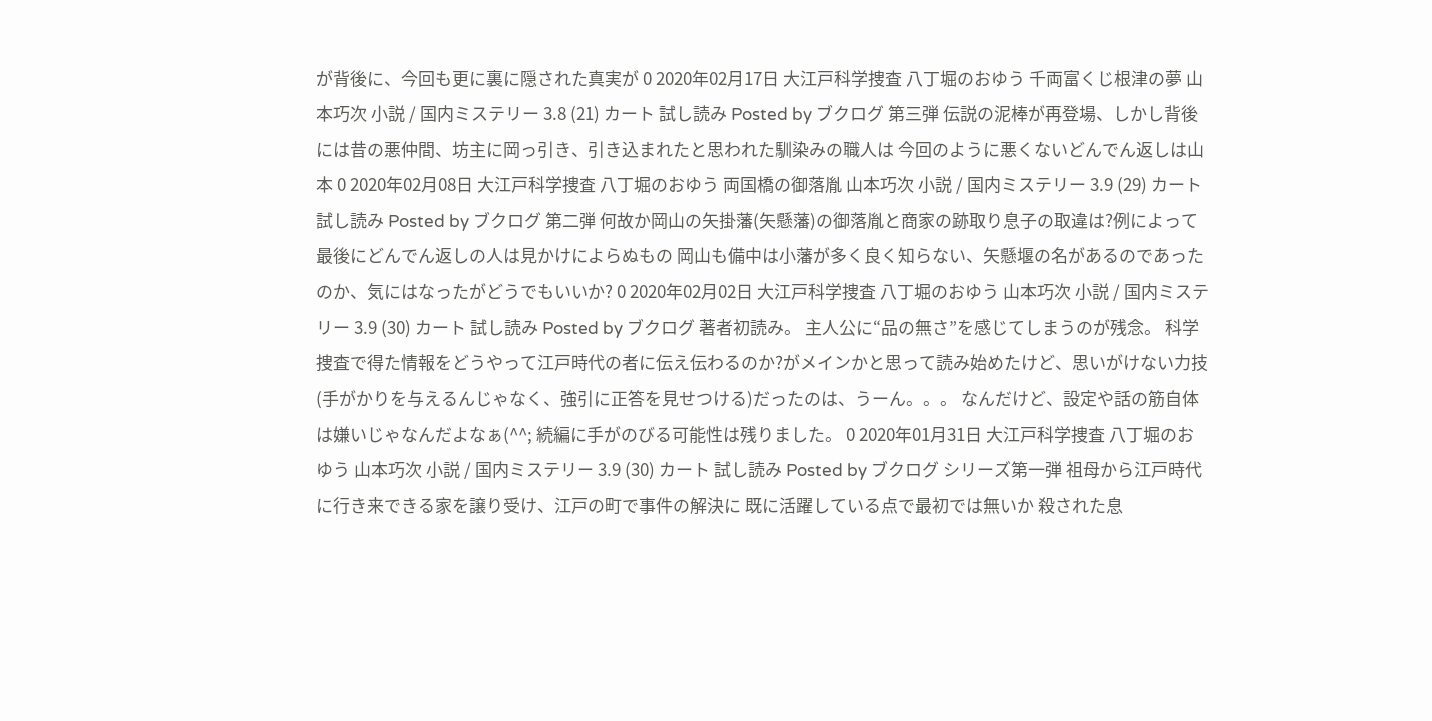が背後に、今回も更に裏に隠された真実が 0 2020年02月17日 大江戸科学捜査 八丁堀のおゆう 千両富くじ根津の夢 山本巧次 小説 / 国内ミステリー 3.8 (21) カート 試し読み Posted by ブクログ 第三弾 伝説の泥棒が再登場、しかし背後には昔の悪仲間、坊主に岡っ引き、引き込まれたと思われた馴染みの職人は 今回のように悪くないどんでん返しは山本 0 2020年02月08日 大江戸科学捜査 八丁堀のおゆう 両国橋の御落胤 山本巧次 小説 / 国内ミステリー 3.9 (29) カート 試し読み Posted by ブクログ 第二弾 何故か岡山の矢掛藩(矢懸藩)の御落胤と商家の跡取り息子の取違は?例によって最後にどんでん返しの人は見かけによらぬもの 岡山も備中は小藩が多く良く知らない、矢懸堰の名があるのであったのか、気にはなったがどうでもいいか? 0 2020年02月02日 大江戸科学捜査 八丁堀のおゆう 山本巧次 小説 / 国内ミステリー 3.9 (30) カート 試し読み Posted by ブクログ 著者初読み。 主人公に“品の無さ”を感じてしまうのが残念。 科学捜査で得た情報をどうやって江戸時代の者に伝え伝わるのか?がメインかと思って読み始めたけど、思いがけない力技(手がかりを与えるんじゃなく、強引に正答を見せつける)だったのは、うーん。。。 なんだけど、設定や話の筋自体は嫌いじゃなんだよなぁ(^^; 続編に手がのびる可能性は残りました。 0 2020年01月31日 大江戸科学捜査 八丁堀のおゆう 山本巧次 小説 / 国内ミステリー 3.9 (30) カート 試し読み Posted by ブクログ シリーズ第一弾 祖母から江戸時代に行き来できる家を譲り受け、江戸の町で事件の解決に 既に活躍している点で最初では無いか 殺された息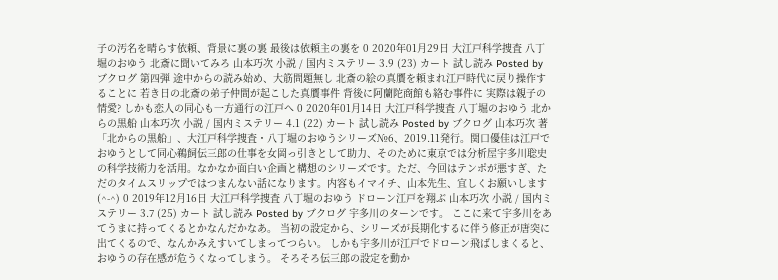子の汚名を晴らす依頼、背景に裏の裏 最後は依頼主の裏を 0 2020年01月29日 大江戸科学捜査 八丁堀のおゆう 北斎に聞いてみろ 山本巧次 小説 / 国内ミステリー 3.9 (23) カート 試し読み Posted by ブクログ 第四弾 途中からの読み始め、大筋問題無し 北斎の絵の真贋を頼まれ江戸時代に戻り操作することに 若き日の北斎の弟子仲間が起こした真贋事件 背後に阿蘭陀商館も絡む事件に 実際は親子の情愛? しかも恋人の同心も一方通行の江戸へ 0 2020年01月14日 大江戸科学捜査 八丁堀のおゆう 北からの黒船 山本巧次 小説 / 国内ミステリー 4.1 (22) カート 試し読み Posted by ブクログ 山本巧次 著「北からの黒船」、大江戸科学捜査・八丁堀のおゆうシリーズ№6、2019.11発行。関口優佳は江戸でおゆうとして同心鵜飼伝三郎の仕事を女岡っ引きとして助力、そのために東京では分析屋宇多川聡史の科学技術力を活用。なかなか面白い企画と構想のシリーズです。ただ、今回はテンポが悪すぎ、ただのタイムスリップではつまんない話になります。内容もイマイチ、山本先生、宜しくお願いします(^-^) 0 2019年12月16日 大江戸科学捜査 八丁堀のおゆう ドローン江戸を翔ぶ 山本巧次 小説 / 国内ミステリー 3.7 (25) カート 試し読み Posted by ブクログ 宇多川のターンです。 ここに来て宇多川をあてうまに持ってくるとかなんだかなあ。 当初の設定から、シリーズが長期化するに伴う修正が唐突に出てくるので、なんかみえすいてしまってつらい。 しかも宇多川が江戸でドローン飛ばしまくると、おゆうの存在感が危うくなってしまう。 そろそろ伝三郎の設定を動か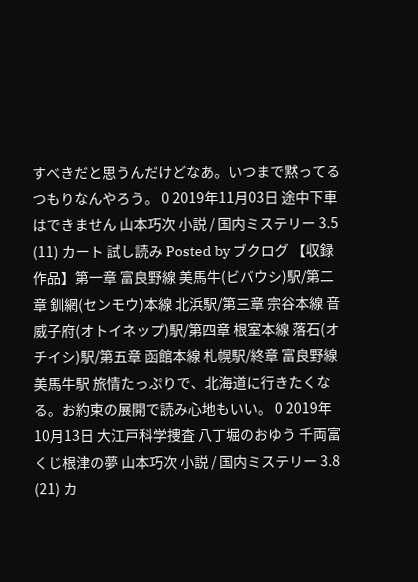すべきだと思うんだけどなあ。いつまで黙ってるつもりなんやろう。 0 2019年11月03日 途中下車はできません 山本巧次 小説 / 国内ミステリー 3.5 (11) カート 試し読み Posted by ブクログ 【収録作品】第一章 富良野線 美馬牛(ビバウシ)駅/第二章 釧網(センモウ)本線 北浜駅/第三章 宗谷本線 音威子府(オトイネップ)駅/第四章 根室本線 落石(オチイシ)駅/第五章 函館本線 札幌駅/終章 富良野線 美馬牛駅 旅情たっぷりで、北海道に行きたくなる。お約束の展開で読み心地もいい。 0 2019年10月13日 大江戸科学捜査 八丁堀のおゆう 千両富くじ根津の夢 山本巧次 小説 / 国内ミステリー 3.8 (21) カ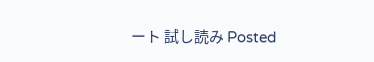ート 試し読み Posted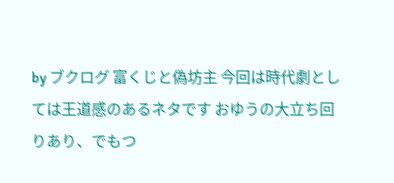by ブクログ 富くじと偽坊主 今回は時代劇としては王道感のあるネタです おゆうの大立ち回りあり、でもつ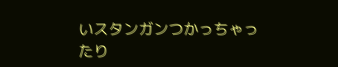いスタンガンつかっちゃったり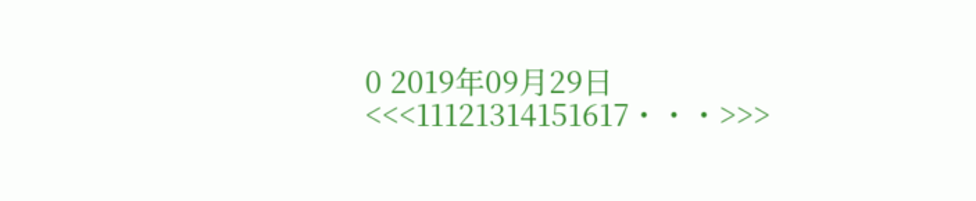0 2019年09月29日 <<<11121314151617・・・>>>